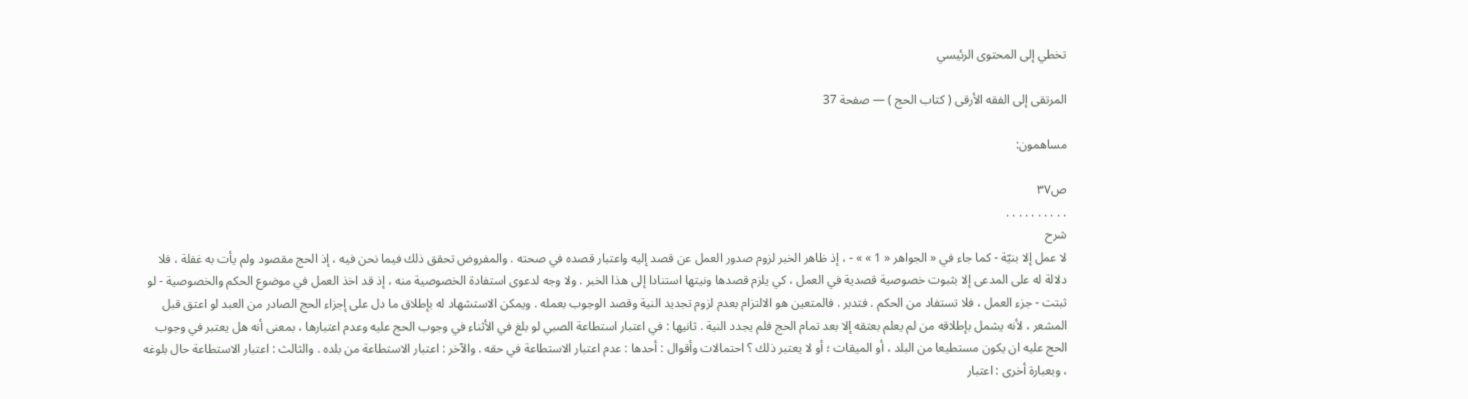تخطي إلى المحتوى الرئيسي

المرتقى إلى الفقه الأرقى ( كتاب الحج ) — صفحة 37

مساهمون:

ص٣٧
. . . . . . . . . .
شرح
لا عمل إلا بنيّة - كما جاء في « الجواهر « 1 » » - ، إذ ظاهر الخبر لزوم صدور العمل عن قصد إليه واعتبار قصده في صحته . والمفروض تحقق ذلك فيما نحن فيه ، إذ الحج مقصود ولم يأت به غفلة ، فلا دلالة له على المدعى إلا بثبوت خصوصية قصدية في العمل ، كي يلزم قصدها ونيتها استنادا إلى هذا الخبر . ولا وجه لدعوى استفادة الخصوصية منه ، إذ قد اخذ العمل في موضوع الحكم والخصوصية - لو ثبتت - جزء العمل ، فلا تستفاد من الحكم . فتدبر . فالمتعين هو الالتزام بعدم لزوم تجديد النية وقصد الوجوب بعمله . ويمكن الاستشهاد له بإطلاق ما دل على إجزاء الحج الصادر من العبد لو اعتق قبل المشعر ، لأنه يشمل بإطلاقه من لم يعلم بعتقه إلا بعد تمام الحج فلم يجدد النية . ثانيها : في اعتبار استطاعة الصبي لو بلغ في الأثناء في وجوب الحج عليه وعدم اعتبارها ، بمعنى أنه هل يعتبر في وجوب الحج عليه ان يكون مستطيعا من البلد ، أو الميقات ؛ أو لا يعتبر ذلك ؟ احتمالات وأقوال : أحدها : عدم اعتبار الاستطاعة في حقه . والآخر : اعتبار الاستطاعة من بلده . والثالث : اعتبار الاستطاعة حال بلوغه ، وبعبارة أخرى : اعتبار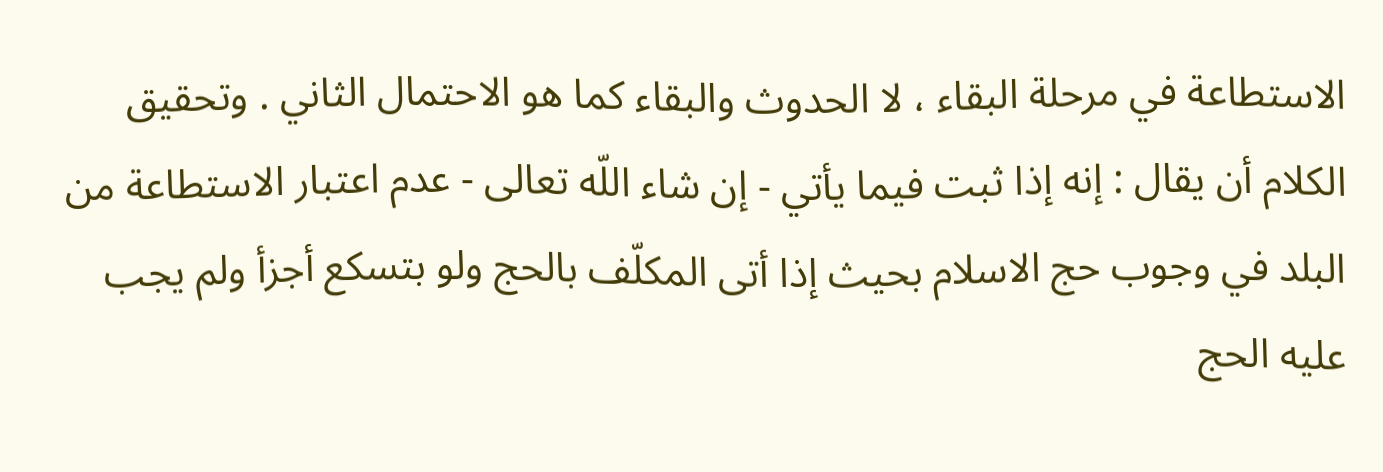الاستطاعة في مرحلة البقاء ، لا الحدوث والبقاء كما هو الاحتمال الثاني . وتحقيق الكلام أن يقال : إنه إذا ثبت فيما يأتي - إن شاء اللّه تعالى - عدم اعتبار الاستطاعة من البلد في وجوب حج الاسلام بحيث إذا أتى المكلّف بالحج ولو بتسكع أجزأ ولم يجب عليه الحج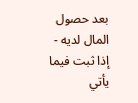بعد حصول المال لديه - إذا ثبت فيما يأتي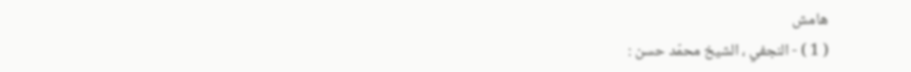هامش
( 1 ) - النجفي ، الشيخ محمّد حسن :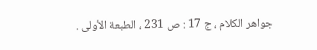جواهر الكلام ، ج 17 : ص 231 ، الطبعة الأولى .